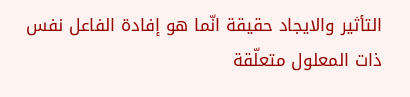التأثير والايجاد حقيقة انّما هو إفادة الفاعل نفس ذات المعلول متعلّقة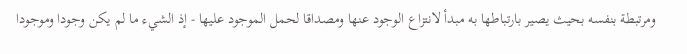ومرتبطة بنفسه بحيث يصير بارتباطها به مبدأ لانتزاع الوجود عنها ومصداقا لحمل الموجود عليها - إذ الشيء ما لم يكن وجودا وموجودا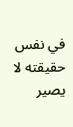في نفس حقيقته لا يصير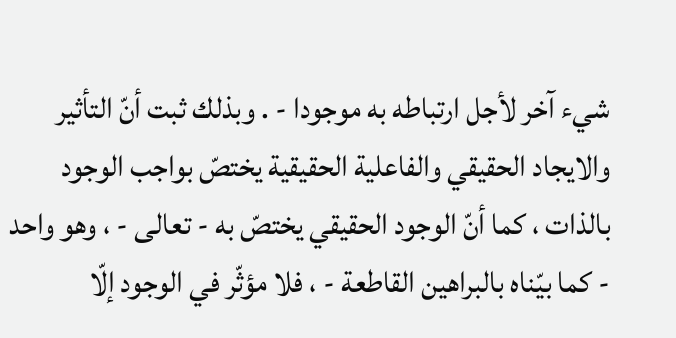شيء آخر لأجل ارتباطه به موجودا - . وبذلك ثبت أنّ التأثير والايجاد الحقيقي والفاعلية الحقيقية يختصّ بواجب الوجود بالذات ، كما أنّ الوجود الحقيقي يختصّ به - تعالى - ، وهو واحد - كما بيّناه بالبراهين القاطعة - ، فلا مؤثّر في الوجود إلّا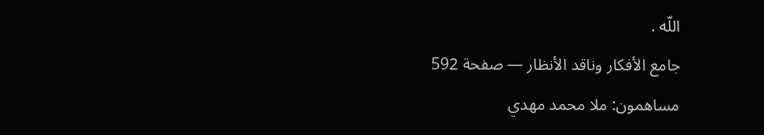اللّه .
جامع الأفكار وناقد الأنظار — صفحة 592
مساهمون: ملا محمد مهدي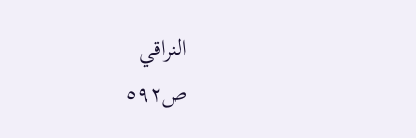النراقي
ص٥٩٢